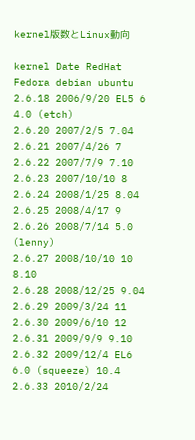kernel版数とLinux動向

kernel Date RedHat Fedora debian ubuntu
2.6.18 2006/9/20 EL5 6 4.0 (etch)
2.6.20 2007/2/5 7.04
2.6.21 2007/4/26 7
2.6.22 2007/7/9 7.10
2.6.23 2007/10/10 8
2.6.24 2008/1/25 8.04
2.6.25 2008/4/17 9
2.6.26 2008/7/14 5.0 (lenny)
2.6.27 2008/10/10 10 8.10
2.6.28 2008/12/25 9.04
2.6.29 2009/3/24 11
2.6.30 2009/6/10 12
2.6.31 2009/9/9 9.10
2.6.32 2009/12/4 EL6 6.0 (squeeze) 10.4
2.6.33 2010/2/24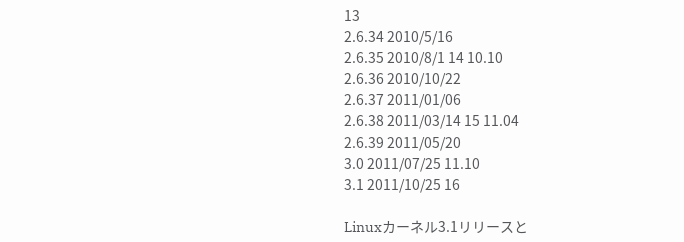13
2.6.34 2010/5/16
2.6.35 2010/8/1 14 10.10
2.6.36 2010/10/22
2.6.37 2011/01/06
2.6.38 2011/03/14 15 11.04
2.6.39 2011/05/20
3.0 2011/07/25 11.10
3.1 2011/10/25 16

Linuxカーネル3.1リリースと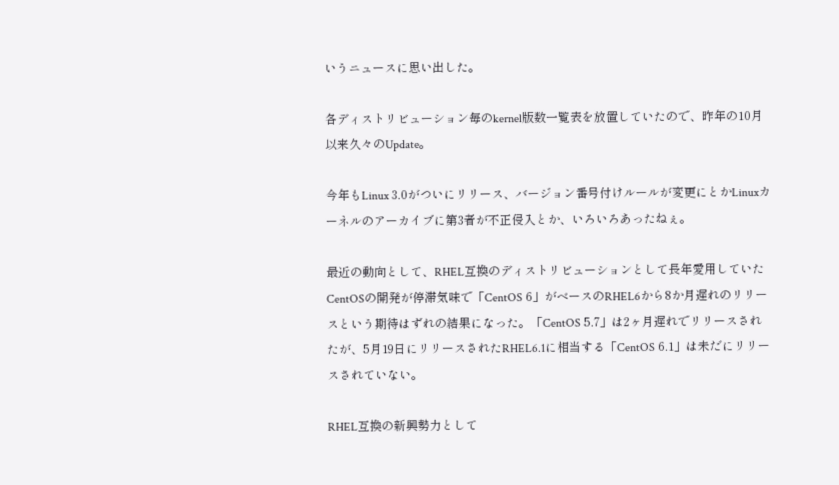いうニュースに思い出した。

各ディストリビューション毎のkernel版数一覧表を放置していたので、昨年の10月以来久々のUpdate。

今年もLinux 3.0がついにリリース、バージョン番号付けルールが変更にとかLinuxカーネルのアーカイブに第3者が不正侵入とか、いろいろあったねぇ。

最近の動向として、RHEL互換のディストリビューションとして長年愛用していたCentOSの開発が停滞気味で「CentOS 6」がベースのRHEL6から8か月遅れのリリースという期待はずれの結果になった。「CentOS 5.7」は2ヶ月遅れでリリースされたが、5月19日にリリースされたRHEL6.1に相当する「CentOS 6.1」は未だにリリースされていない。

RHEL互換の新興勢力として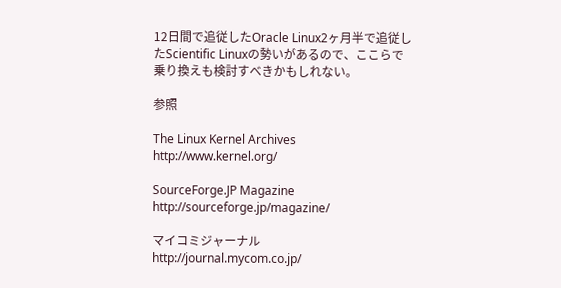12日間で追従したOracle Linux2ヶ月半で追従したScientific Linuxの勢いがあるので、ここらで乗り換えも検討すべきかもしれない。

参照

The Linux Kernel Archives http://www.kernel.org/

SourceForge.JP Magazine http://sourceforge.jp/magazine/

マイコミジャーナル http://journal.mycom.co.jp/